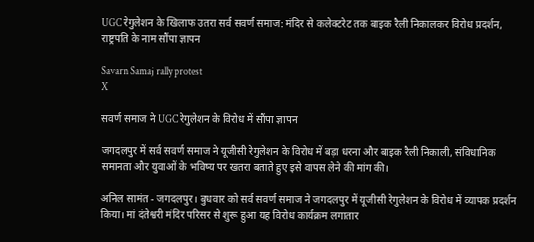UGC रेगुलेशन के खिलाफ उतरा सर्व सवर्ण समाज: मंदिर से कलेक्टरेट तक बाइक रैली निकालकर विरोध प्रदर्शन, राष्ट्रपति के नाम सौंपा ज्ञापन

Savarn Samaj rally protest
X

सवर्ण समाज ने UGC रेगुलेशन के विरोध में सौंपा ज्ञापन

जगदलपुर में सर्व सवर्ण समाज ने यूजीसी रेगुलेशन के विरोध में बड़ा धरना और बाइक रैली निकाली, संविधानिक समानता और युवाओं के भविष्य पर खतरा बताते हुए इसे वापस लेने की मांग की।

अनिल सामंत - जगदलपुर। बुधवार को सर्व सवर्ण समाज ने जगदलपुर में यूजीसी रेगुलेशन के विरोध में व्यापक प्रदर्शन किया। मां दंतेश्वरी मंदिर परिसर से शुरू हुआ यह विरोध कार्यक्रम लगातार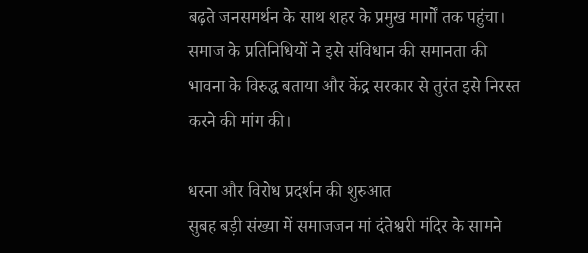बढ़ते जनसमर्थन के साथ शहर के प्रमुख मार्गों तक पहुंचा। समाज के प्रतिनिधियों ने इसे संविधान की समानता की भावना के विरुद्ध बताया और केंद्र सरकार से तुरंत इसे निरस्त करने की मांग की।

धरना और विरोध प्रदर्शन की शुरुआत
सुबह बड़ी संख्या में समाजजन मां दंतेश्वरी मंदिर के सामने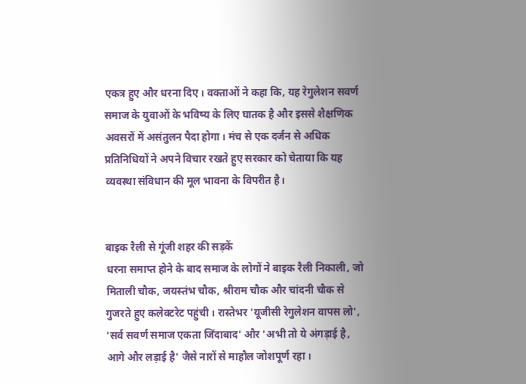एकत्र हुए और धरना दिए। वक्ताओं ने कहा कि, यह रेगुलेशन सवर्ण समाज के युवाओं के भविष्य के लिए घातक है और इससे शैक्षणिक अवसरों में असंतुलन पैदा होगा। मंच से एक दर्जन से अधिक प्रतिनिधियों ने अपने विचार रखते हुए सरकार को चेताया कि यह व्यवस्था संविधान की मूल भावना के विपरीत है।


बाइक रैली से गूंजी शहर की सड़कें
धरना समाप्त होने के बाद समाज के लोगों ने बाइक रैली निकाली, जो मिताली चौक, जयस्तंभ चौक, श्रीराम चौक और चांदनी चौक से गुजरते हुए कलेक्टरेट पहुंची। रास्तेभर 'यूजीसी रेगुलेशन वापस लो', 'सर्व सवर्ण समाज एकता जिंदाबाद' और 'अभी तो ये अंगड़ाई है, आगे और लड़ाई है' जैसे नारों से माहौल जोशपूर्ण रहा।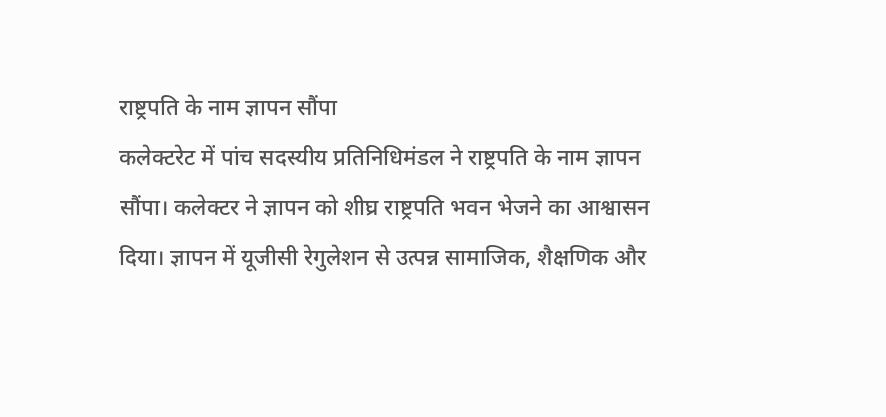राष्ट्रपति के नाम ज्ञापन सौंपा
कलेक्टरेट में पांच सदस्यीय प्रतिनिधिमंडल ने राष्ट्रपति के नाम ज्ञापन सौंपा। कलेक्टर ने ज्ञापन को शीघ्र राष्ट्रपति भवन भेजने का आश्वासन दिया। ज्ञापन में यूजीसी रेगुलेशन से उत्पन्न सामाजिक, शैक्षणिक और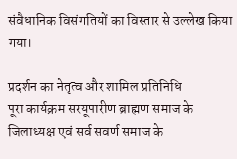संवैधानिक विसंगतियों का विस्तार से उल्लेख किया गया।

प्रदर्शन का नेतृत्व और शामिल प्रतिनिधि
पूरा कार्यक्रम सरयूपारीण ब्राह्मण समाज के जिलाध्यक्ष एवं सर्व सवर्ण समाज के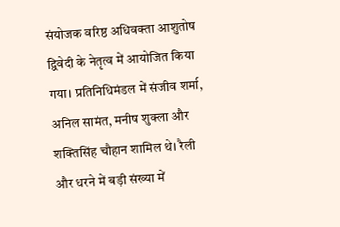संयोजक वरिष्ठ अधिवक्ता आशुतोष द्विवेदी के नेतृत्व में आयोजित किया गया। प्रतिनिधिमंडल में संजीव शर्मा, अनिल सामंत, मनीष शुक्ला और शक्तिसिंह चौहान शामिल थे। रैली और धरने में बड़ी संख्या में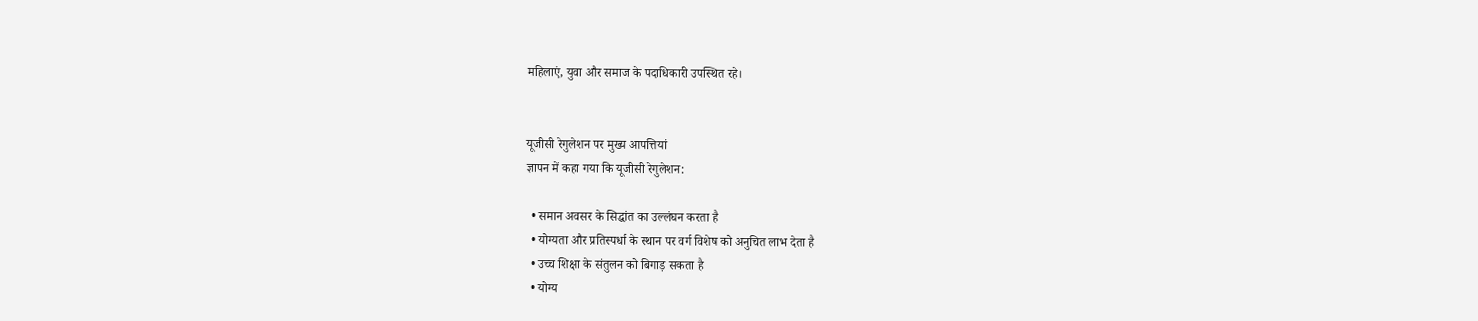महिलाएं, युवा और समाज के पदाधिकारी उपस्थित रहे।


यूजीसी रेगुलेशन पर मुख्य आपत्तियां
ज्ञापन में कहा गया कि यूजीसी रेगुलेशन:

  • समान अवसर के सिद्धांत का उल्लंघन करता है
  • योग्यता और प्रतिस्पर्धा के स्थान पर वर्ग विशेष को अनुचित लाभ देता है
  • उच्च शिक्षा के संतुलन को बिगाड़ सकता है
  • योग्य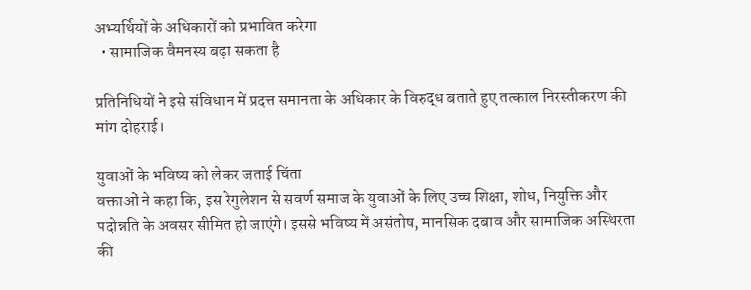अभ्यर्थियों के अधिकारों को प्रभावित करेगा
  • सामाजिक वैमनस्य बढ़ा सकता है

प्रतिनिधियों ने इसे संविधान में प्रदत्त समानता के अधिकार के विरुद्ध बताते हुए तत्काल निरस्तीकरण की मांग दोहराई।

युवाओं के भविष्य को लेकर जताई चिंता
वक्ताओं ने कहा कि, इस रेगुलेशन से सवर्ण समाज के युवाओं के लिए उच्च शिक्षा, शोध, नियुक्ति और पदोन्नति के अवसर सीमित हो जाएंगे। इससे भविष्य में असंतोष, मानसिक दबाव और सामाजिक अस्थिरता की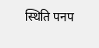स्थिति पनप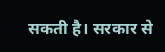सकती है। सरकार से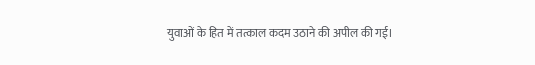युवाओं के हित में तत्काल कदम उठाने की अपील की गई।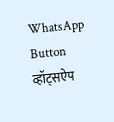WhatsApp Button व्हॉट्सऐप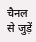चैनल से जुड़ें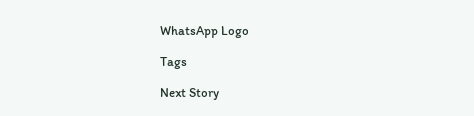WhatsApp Logo

Tags

Next Story